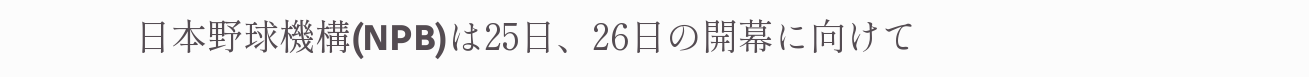日本野球機構(NPB)は25日、26日の開幕に向けて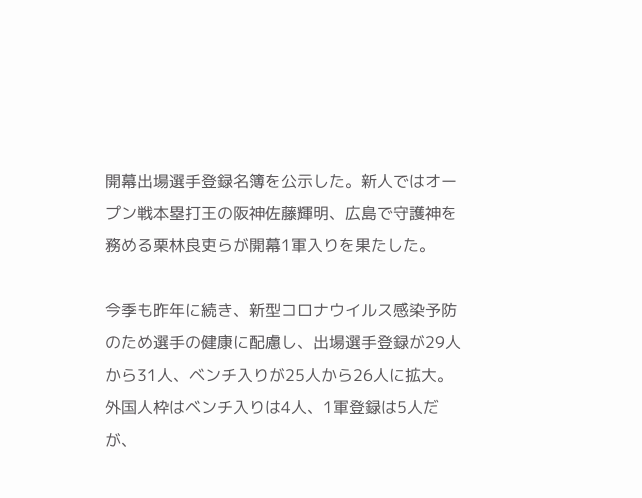開幕出場選手登録名簿を公示した。新人ではオープン戦本塁打王の阪神佐藤輝明、広島で守護神を務める栗林良吏らが開幕1軍入りを果たした。

今季も昨年に続き、新型コロナウイルス感染予防のため選手の健康に配慮し、出場選手登録が29人から31人、ベンチ入りが25人から26人に拡大。外国人枠はベンチ入りは4人、1軍登録は5人だが、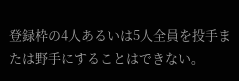登録枠の4人あるいは5人全員を投手または野手にすることはできない。